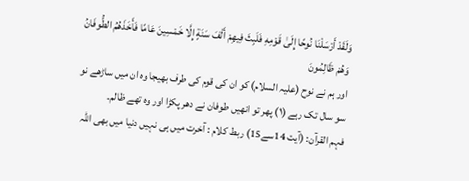وَلَقَدْ أَرْسَلْنَا نُوحًا إِلَىٰ قَوْمِهِ فَلَبِثَ فِيهِمْ أَلْفَ سَنَةٍ إِلَّا خَمْسِينَ عَامًا فَأَخَذَهُمُ الطُّوفَانُ وَهُمْ ظَالِمُونَ
اور ہم نے نوح (علیہ السلام) کو ان کی قوم کی طرف بھیجا وہ ان میں ساڑھے نو سو سال تک رہے (١) پھر تو انھیں طوفان نے دھر پکڑا اور وہ تھے ظالم۔
فہم القرآن: (آیت 14سے15) ربط کلام : آخرت میں ہی نہیں دنیا میں بھی اللہ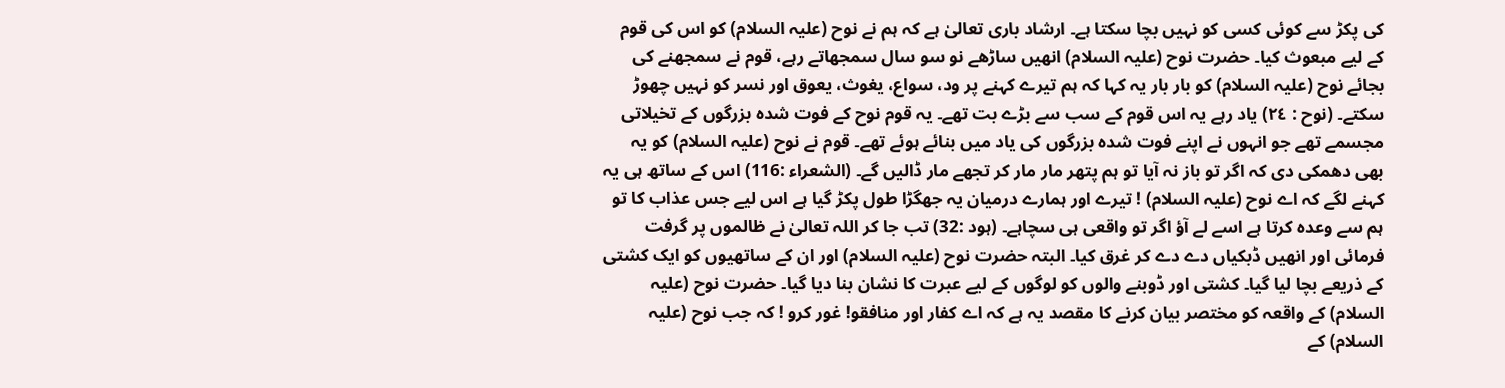کی پکڑ سے کوئی کسی کو نہیں بچا سکتا ہے۔ ارشاد باری تعالیٰ ہے کہ ہم نے نوح (علیہ السلام) کو اس کی قوم کے لیے مبعوث کیا۔ حضرت نوح (علیہ السلام) انھیں ساڑھے نو سو سال سمجھاتے رہے، قوم نے سمجھنے کی بجائے نوح (علیہ السلام) کو بار بار یہ کہا کہ ہم تیرے کہنے پر ود، سواع، یغوث، یعوق اور نسر کو نہیں چھوڑ سکتے۔ (نوح : ٢٤) یاد رہے یہ اس قوم کے سب سے بڑے بت تھے۔ یہ قوم نوح کے فوت شدہ بزرگوں کے تخیلاتی مجسمے تھے جو انہوں نے اپنے فوت شدہ بزرگوں کی یاد میں بنائے ہوئے تھے۔ قوم نے نوح (علیہ السلام) کو یہ بھی دھمکی دی کہ اگر تو باز نہ آیا تو ہم پتھر مار مار کر تجھے مار ڈالیں گے۔ (الشعراء :116) اس کے ساتھ ہی یہ کہنے لگے کہ اے نوح (علیہ السلام) ! تیرے اور ہمارے درمیان یہ جھگڑا طول پکڑ گیا ہے اس لیے جس عذاب کا تو ہم سے وعدہ کرتا ہے اسے لے آؤ اگر تو واقعی ہی سچاہے۔ (ہود :32) تب جا کر اللہ تعالیٰ نے ظالموں پر گرفت فرمائی اور انھیں ڈبکیاں دے دے کر غرق کیا۔ البتہ حضرت نوح (علیہ السلام) اور ان کے ساتھیوں کو ایک کشتی کے ذریعے بچا لیا گیا۔ کشتی اور ڈوبنے والوں کو لوگوں کے لیے عبرت کا نشان بنا دیا گیا۔ حضرت نوح (علیہ السلام) کے واقعہ کو مختصر بیان کرنے کا مقصد یہ ہے کہ اے کفار اور منافقو! غور کرو ! کہ جب نوح (علیہ السلام) کے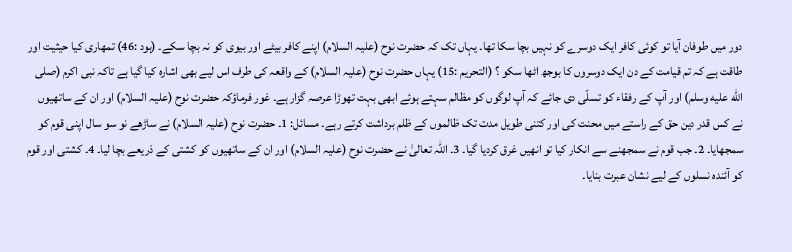دور میں طوفان آیا تو کوئی کافر ایک دوسرے کو نہیں بچا سکا تھا۔ یہاں تک کہ حضرت نوح (علیہ السلام) اپنے کافر بیٹے اور بیوی کو نہ بچا سکے۔ (ہود :46) تمھاری کیا حیثیت اور طاقت ہے کہ تم قیامت کے دن ایک دوسروں کا بوجھ اٹھا سکو ؟ (التحریم :15) یہاں حضرت نوح (علیہ السلام) کے واقعہ کی طرف اس لیے بھی اشارہ کیا گیا ہے تاکہ نبی اکرم (صلى الله عليه وسلم) اور آپ کے رفقاء کو تسلّی دی جائے کہ آپ لوگوں کو مظالم سہتے ہوئے ابھی بہت تھوڑا عرصہ گزار ہے۔ غور فرماؤکہ حضرت نوح (علیہ السلام) اور ان کے ساتھیوں نے کس قدر دین حق کے راستے میں محنت کی اور کتنی طویل مدت تک ظالموں کے ظلم برداشت کرتے رہے۔ مسائل: 1۔ حضرت نوح (علیہ السلام) نے ساڑھے نو سو سال اپنی قوم کو سمجھایا۔ 2۔ جب قوم نے سمجھنے سے انکار کیا تو انھیں غرق کردیا گیا۔ 3۔ اللہ تعالیٰ نے حضرت نوح (علیہ السلام) اور ان کے ساتھیوں کو کشتی کے ذریعے بچا لیا۔ 4۔ کشتی اور قوم کو آئندہ نسلوں کے لیے نشان عبرت بنایا۔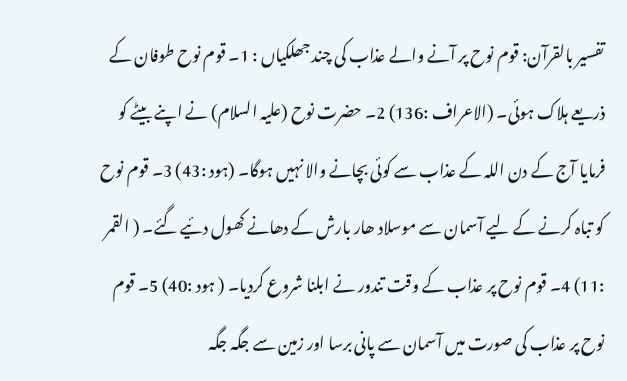تفسیر بالقرآن: قوم نوح پر آنے والے عذاب کی چند جھلکیاں : 1۔ قوم نوح طوفان کے ذریعے ہلاک ہوئی۔ (الاعراف :136) 2۔ حضرت نوح (علیہ السلام) نے اپنے بیٹے کو فرمایا آج کے دن اللہ کے عذاب سے کوئی بچانے والا نہیں ہوگا۔ (ہود :43) 3۔ قوم نوح کو تباہ کرنے کے لیے آسمان سے موسلاد ھار بارش کے دھانے کھول دئیے گئے۔ ( القمر :11) 4۔ قوم نوح پر عذاب کے وقت تندور نے ابلنا شروع کردیا۔ ( ہود :40) 5۔ قوم نوح پر عذاب کی صورت میں آسمان سے پانی برسا اور زمین سے جگہ جگہ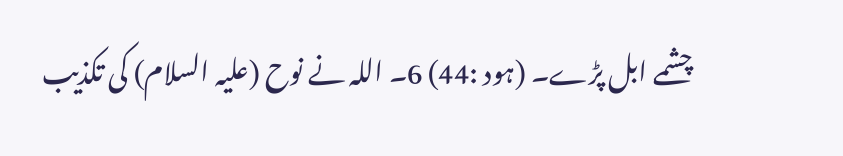چشمے ابل پڑے۔ (ہود :44) 6۔ اللہ نے نوح (علیہ السلام) کی تکذیب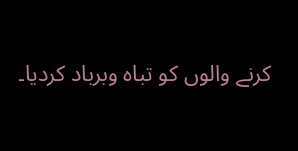کرنے والوں کو تباہ وبرباد کردیا۔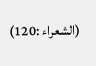(الشعراء :120)